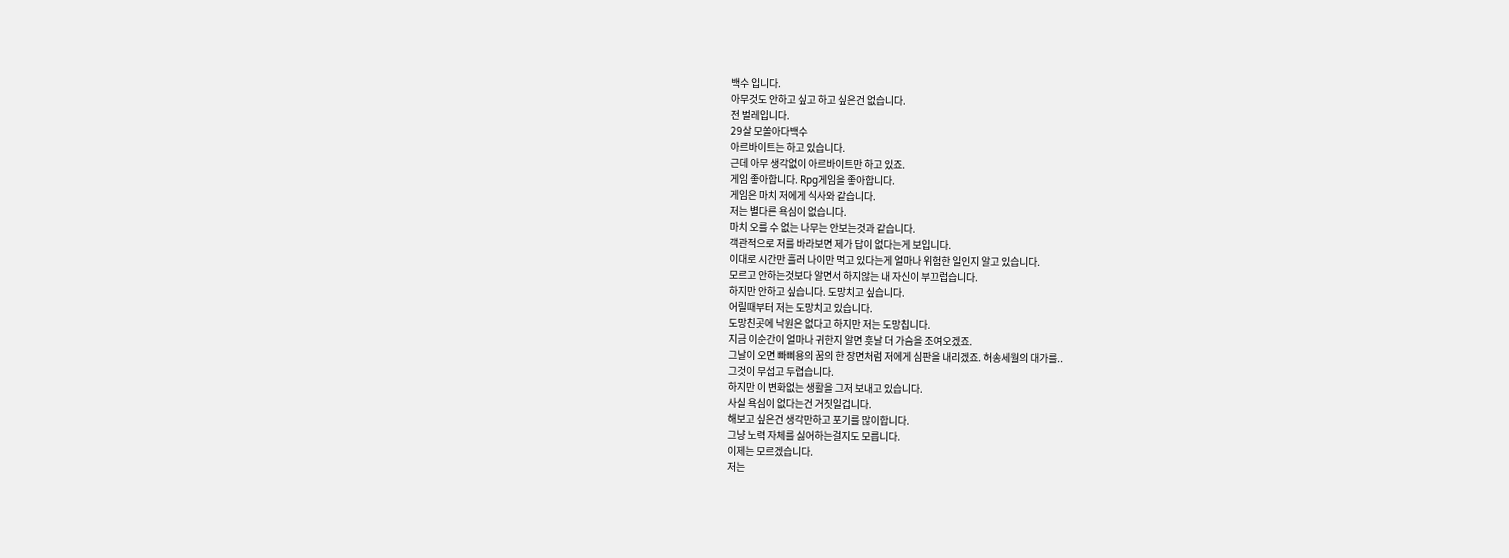백수 입니다.
아무것도 안하고 싶고 하고 싶은건 없습니다.
전 벌레입니다.
29살 모쏠아다백수
아르바이트는 하고 있습니다.
근데 아무 생각없이 아르바이트만 하고 있죠.
게임 좋아합니다. Rpg게임을 좋아합니다.
게임은 마치 저에게 식사와 같습니다.
저는 별다른 욕심이 없습니다.
마치 오를 수 없는 나무는 안보는것과 같습니다.
객관적으로 저를 바라보면 제가 답이 없다는게 보입니다.
이대로 시간만 흘러 나이만 먹고 있다는게 얼마나 위험한 일인지 알고 있습니다.
모르고 안하는것보다 알면서 하지않는 내 자신이 부끄럽습니다.
하지만 안하고 싶습니다. 도망치고 싶습니다.
어릴때부터 저는 도망치고 있습니다.
도망친곳에 낙원은 없다고 하지만 저는 도망칩니다.
지금 이순간이 얼마나 귀한지 알면 흣날 더 가슴을 조여오겠죠.
그날이 오면 빠삐용의 꿈의 한 장면처럼 저에게 심판을 내리겠죠. 허송세월의 대가를..
그것이 무섭고 두렵습니다.
하지만 이 변화없는 생활을 그저 보내고 있습니다.
사실 욕심이 없다는건 거짓일겁니다.
해보고 싶은건 생각만하고 포기를 많이합니다.
그냥 노력 자체를 싫어하는걸지도 모릅니다.
이제는 모르겠습니다.
저는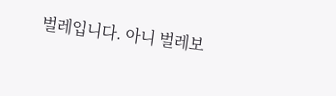벌레입니다. 아니 벌레보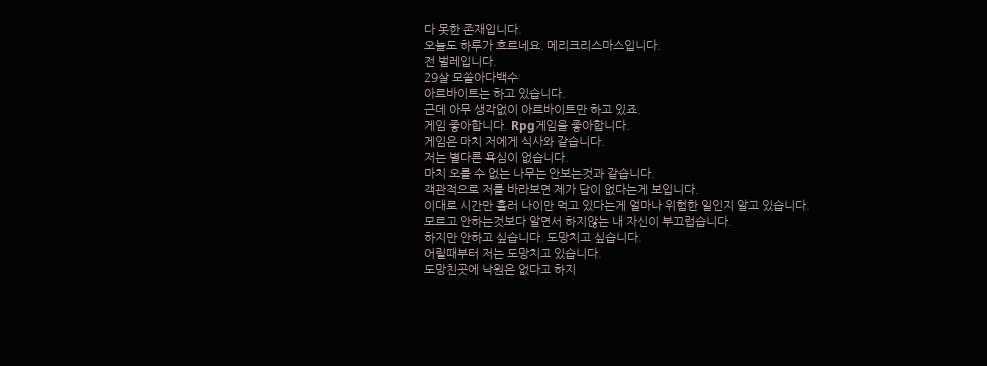다 못한 존재입니다.
오늘도 하루가 흐르네요. 메리크리스마스입니다.
전 벌레입니다.
29살 모쏠아다백수
아르바이트는 하고 있습니다.
근데 아무 생각없이 아르바이트만 하고 있죠.
게임 좋아합니다. Rpg게임을 좋아합니다.
게임은 마치 저에게 식사와 같습니다.
저는 별다른 욕심이 없습니다.
마치 오를 수 없는 나무는 안보는것과 같습니다.
객관적으로 저를 바라보면 제가 답이 없다는게 보입니다.
이대로 시간만 흘러 나이만 먹고 있다는게 얼마나 위험한 일인지 알고 있습니다.
모르고 안하는것보다 알면서 하지않는 내 자신이 부끄럽습니다.
하지만 안하고 싶습니다. 도망치고 싶습니다.
어릴때부터 저는 도망치고 있습니다.
도망친곳에 낙원은 없다고 하지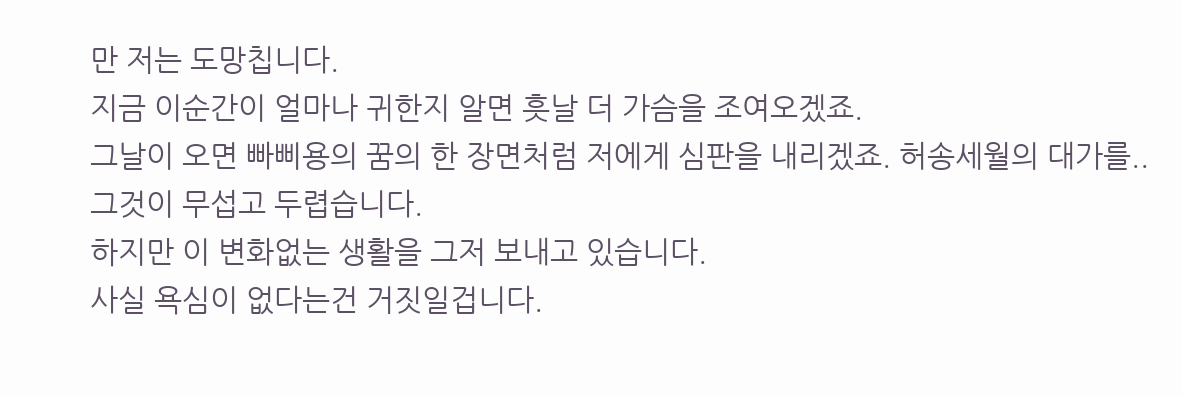만 저는 도망칩니다.
지금 이순간이 얼마나 귀한지 알면 흣날 더 가슴을 조여오겠죠.
그날이 오면 빠삐용의 꿈의 한 장면처럼 저에게 심판을 내리겠죠. 허송세월의 대가를..
그것이 무섭고 두렵습니다.
하지만 이 변화없는 생활을 그저 보내고 있습니다.
사실 욕심이 없다는건 거짓일겁니다.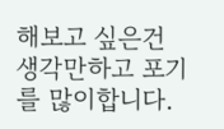해보고 싶은건 생각만하고 포기를 많이합니다.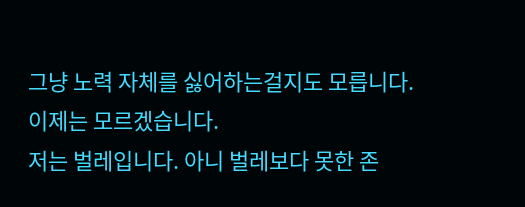그냥 노력 자체를 싫어하는걸지도 모릅니다.
이제는 모르겠습니다.
저는 벌레입니다. 아니 벌레보다 못한 존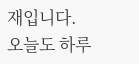재입니다.
오늘도 하루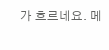가 흐르네요. 메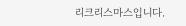리크리스마스입니다.